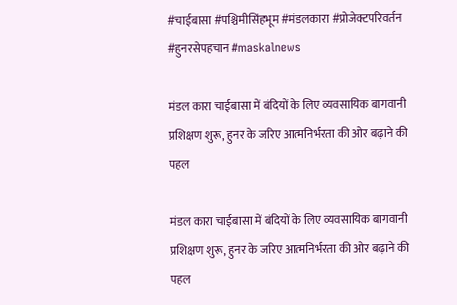#चाईबासा #पश्चिमीसिंहभूम #मंडलकारा #प्रोजेक्टपरिवर्तन #हुनरसेपहचान #maskalnews

मंडल कारा चाईबासा में बंदियों के लिए व्यवसायिक बागवानी प्रशिक्षण शुरू, हुनर के जरिए आत्मनिर्भरता की ओर बढ़ाने की पहल

मंडल कारा चाईबासा में बंदियों के लिए व्यवसायिक बागवानी प्रशिक्षण शुरू, हुनर के जरिए आत्मनिर्भरता की ओर बढ़ाने की पहल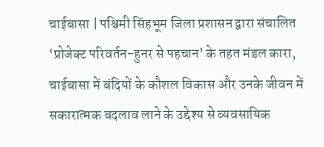चाईबासा | पश्चिमी सिंहभूम जिला प्रशासन द्वारा संचालित ‘प्रोजेक्ट परिवर्तन-हुनर से पहचान’ के तहत मंडल कारा, चाईबासा में बंदियों के कौशल विकास और उनके जीवन में सकारात्मक बदलाव लाने के उद्देश्य से व्यवसायिक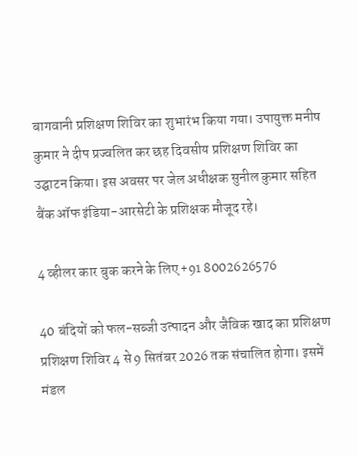बागवानी प्रशिक्षण शिविर का शुभारंभ किया गया। उपायुक्त मनीष कुमार ने दीप प्रज्वलित कर छह दिवसीय प्रशिक्षण शिविर का उद्घाटन किया। इस अवसर पर जेल अधीक्षक सुनील कुमार सहित बैंक ऑफ इंडिया-आरसेटी के प्रशिक्षक मौजूद रहे।

4 व्हीलर कार बुक करने के लिए +91 8002626576

40 बंदियों को फल-सब्जी उत्पादन और जैविक खाद का प्रशिक्षण
प्रशिक्षण शिविर 4 से 9 सितंबर 2026 तक संचालित होगा। इसमें मंडल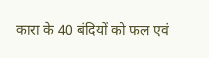कारा के 40 बंदियों को फल एवं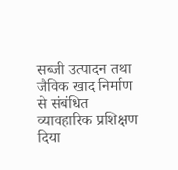सब्जी उत्पादन तथा जैविक खाद निर्माण से संबंधित व्यावहारिक प्रशिक्षण दिया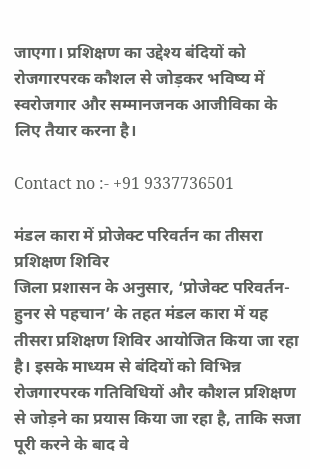जाएगा। प्रशिक्षण का उद्देश्य बंदियों को रोजगारपरक कौशल से जोड़कर भविष्य में स्वरोजगार और सम्मानजनक आजीविका के लिए तैयार करना है।

Contact no :- +91 9337736501

मंडल कारा में प्रोजेक्ट परिवर्तन का तीसरा प्रशिक्षण शिविर
जिला प्रशासन के अनुसार, ‘प्रोजेक्ट परिवर्तन-हुनर से पहचान’ के तहत मंडल कारा में यह तीसरा प्रशिक्षण शिविर आयोजित किया जा रहा है। इसके माध्यम से बंदियों को विभिन्न रोजगारपरक गतिविधियों और कौशल प्रशिक्षण से जोड़ने का प्रयास किया जा रहा है, ताकि सजा पूरी करने के बाद वे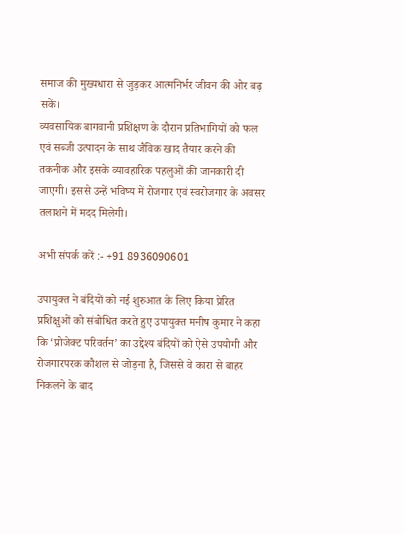समाज की मुख्यधारा से जुड़कर आत्मनिर्भर जीवन की ओर बढ़ सकें।
व्यवसायिक बागवानी प्रशिक्षण के दौरान प्रतिभागियों को फल एवं सब्जी उत्पादन के साथ जैविक खाद तैयार करने की तकनीक और इसके व्यावहारिक पहलुओं की जानकारी दी जाएगी। इससे उन्हें भविष्य में रोजगार एवं स्वरोजगार के अवसर तलाशने में मदद मिलेगी।

अभी संपर्क करें :- +91 8936090601

उपायुक्त ने बंदियों को नई शुरुआत के लिए किया प्रेरित
प्रशिक्षुओं को संबोधित करते हुए उपायुक्त मनीष कुमार ने कहा कि ‘प्रोजेक्ट परिवर्तन’ का उद्देश्य बंदियों को ऐसे उपयोगी और रोजगारपरक कौशल से जोड़ना है, जिससे वे कारा से बाहर निकलने के बाद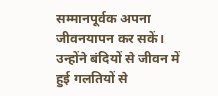सम्मानपूर्वक अपना जीवनयापन कर सकें। उन्होंने बंदियों से जीवन में हुई गलतियों से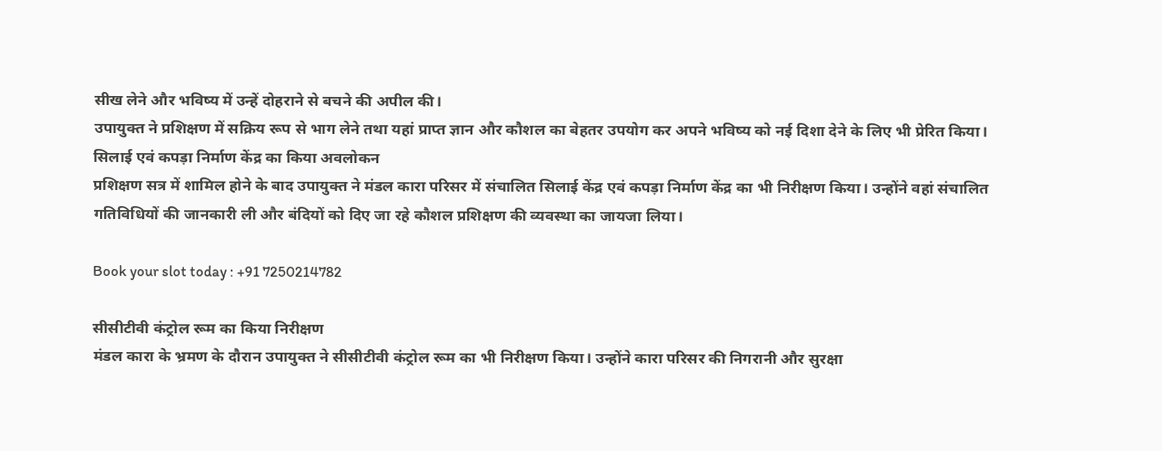सीख लेने और भविष्य में उन्हें दोहराने से बचने की अपील की।
उपायुक्त ने प्रशिक्षण में सक्रिय रूप से भाग लेने तथा यहां प्राप्त ज्ञान और कौशल का बेहतर उपयोग कर अपने भविष्य को नई दिशा देने के लिए भी प्रेरित किया।
सिलाई एवं कपड़ा निर्माण केंद्र का किया अवलोकन
प्रशिक्षण सत्र में शामिल होने के बाद उपायुक्त ने मंडल कारा परिसर में संचालित सिलाई केंद्र एवं कपड़ा निर्माण केंद्र का भी निरीक्षण किया। उन्होंने वहां संचालित गतिविधियों की जानकारी ली और बंदियों को दिए जा रहे कौशल प्रशिक्षण की व्यवस्था का जायजा लिया।

Book your slot today : +91 7250214782

सीसीटीवी कंट्रोल रूम का किया निरीक्षण
मंडल कारा के भ्रमण के दौरान उपायुक्त ने सीसीटीवी कंट्रोल रूम का भी निरीक्षण किया। उन्होंने कारा परिसर की निगरानी और सुरक्षा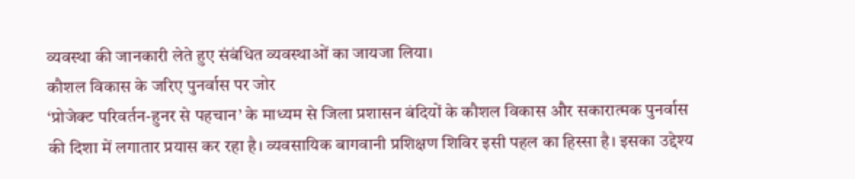व्यवस्था की जानकारी लेते हुए संबंधित व्यवस्थाओं का जायजा लिया।
कौशल विकास के जरिए पुनर्वास पर जोर
‘प्रोजेक्ट परिवर्तन-हुनर से पहचान’ के माध्यम से जिला प्रशासन बंदियों के कौशल विकास और सकारात्मक पुनर्वास की दिशा में लगातार प्रयास कर रहा है। व्यवसायिक बागवानी प्रशिक्षण शिविर इसी पहल का हिस्सा है। इसका उद्देश्य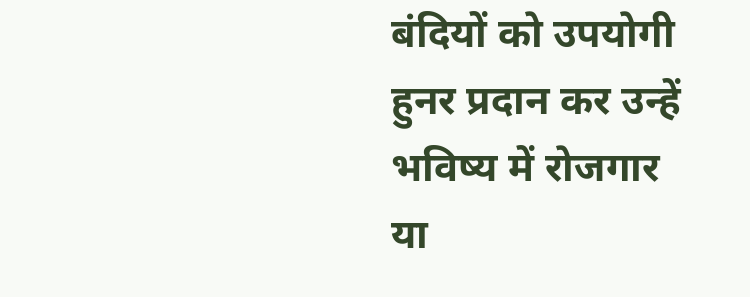बंदियों को उपयोगी हुनर प्रदान कर उन्हें भविष्य में रोजगार या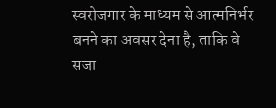स्वरोजगार के माध्यम से आत्मनिर्भर बनने का अवसर देना है, ताकि वे सजा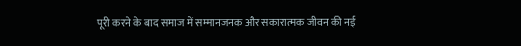पूरी करने के बाद समाज में सम्मानजनक और सकारात्मक जीवन की नई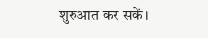शुरुआत कर सकें।